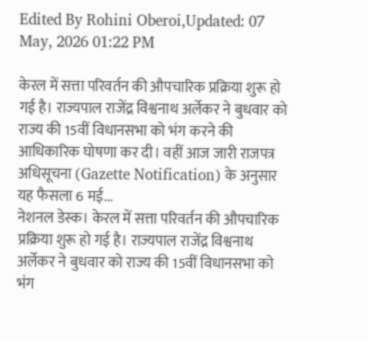Edited By Rohini Oberoi,Updated: 07 May, 2026 01:22 PM

केरल में सत्ता परिवर्तन की औपचारिक प्रक्रिया शुरू हो गई है। राज्यपाल राजेंद्र विश्वनाथ अर्लेकर ने बुधवार को राज्य की 15वीं विधानसभा को भंग करने की आधिकारिक घोषणा कर दी। वहीं आज जारी राजपत्र अधिसूचना (Gazette Notification) के अनुसार यह फैसला 6 मई...
नेशनल डेस्क। केरल में सत्ता परिवर्तन की औपचारिक प्रक्रिया शुरू हो गई है। राज्यपाल राजेंद्र विश्वनाथ अर्लेकर ने बुधवार को राज्य की 15वीं विधानसभा को भंग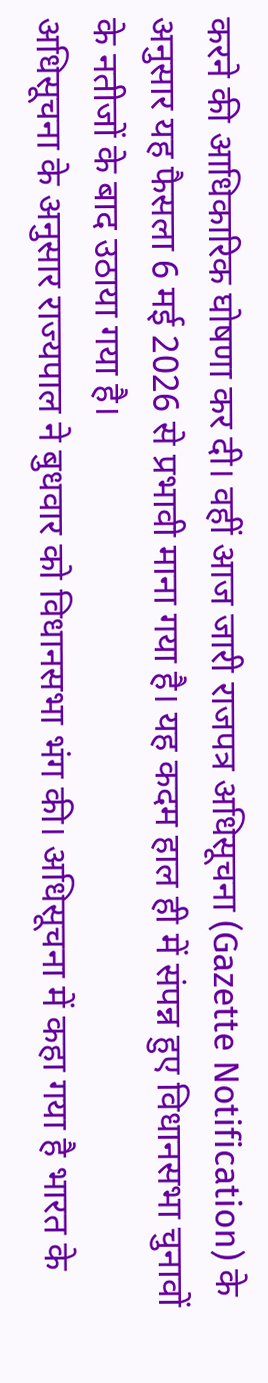करने की आधिकारिक घोषणा कर दी। वहीं आज जारी राजपत्र अधिसूचना (Gazette Notification) के अनुसार यह फैसला 6 मई 2026 से प्रभावी माना गया है। यह कदम हाल ही में संपन्न हुए विधानसभा चुनावों के नतीजों के बाद उठाया गया है।
अधिसूचना के अनुसार राज्यपाल ने बुधवार को विधानसभा भंग की। अधिसूचना में कहा गया है भारत के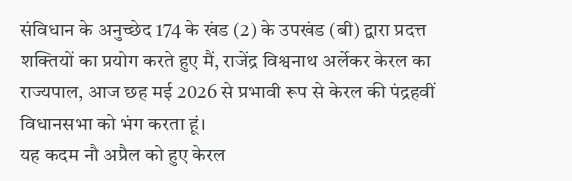संविधान के अनुच्छेद 174 के खंड (2) के उपखंड (बी) द्वारा प्रदत्त शक्तियों का प्रयोग करते हुए मैं, राजेंद्र विश्वनाथ अर्लेकर केरल का राज्यपाल, आज छह मई 2026 से प्रभावी रूप से केरल की पंद्रहवीं विधानसभा को भंग करता हूं।
यह कदम नौ अप्रैल को हुए केरल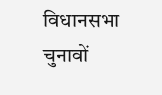विधानसभा चुनावों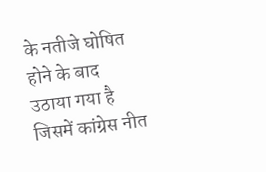के नतीजे घोषित होने के बाद उठाया गया है जिसमें कांग्रेस नीत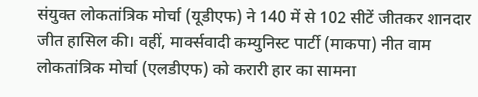संयुक्त लोकतांत्रिक मोर्चा (यूडीएफ) ने 140 में से 102 सीटें जीतकर शानदार जीत हासिल की। वहीं, मार्क्सवादी कम्युनिस्ट पार्टी (माकपा) नीत वाम लोकतांत्रिक मोर्चा (एलडीएफ) को करारी हार का सामना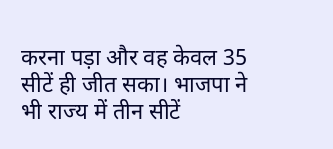करना पड़ा और वह केवल 35 सीटें ही जीत सका। भाजपा ने भी राज्य में तीन सीटें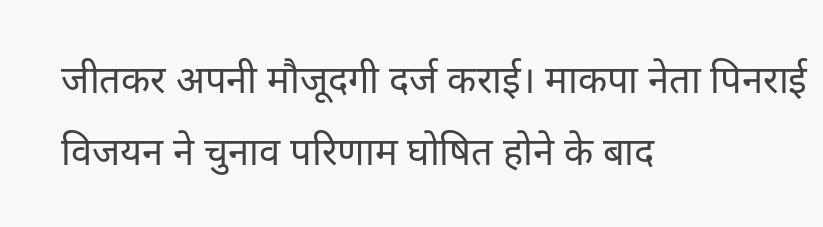जीतकर अपनी मौजूदगी दर्ज कराई। माकपा नेता पिनराई विजयन ने चुनाव परिणाम घोषित होने के बाद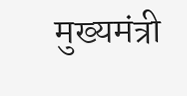मुख्यमंत्री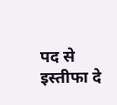पद से इस्तीफा दे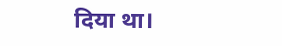दिया था।